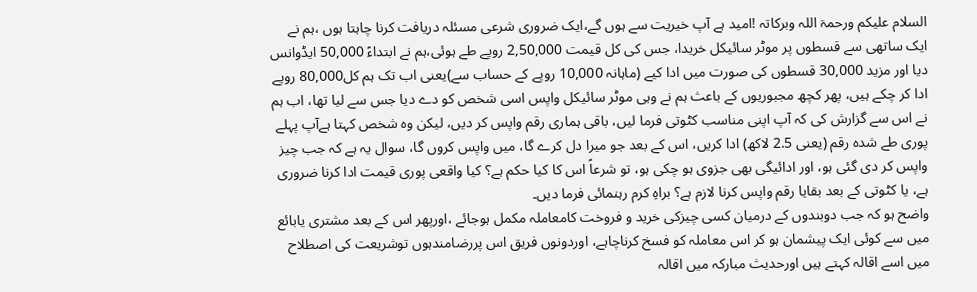السلام علیکم ورحمۃ اللہ وبرکاتہ !امید ہے آپ خیریت سے ہوں گے،ایک ضروری شرعی مسئلہ دریافت کرنا چاہتا ہوں ،ہم نے ایک ساتھی سے قسطوں پر موٹر سائیکل خریدا، جس کی کل قیمت 2,50,000 روپے طے ہوئی،ہم نے ابتداءً 50,000 ایڈوانس دیا اور مزید 30,000 قسطوں کی صورت میں ادا کیے (ماہانہ 10,000 روپے کے حساب سے)یعنی اب تک ہم کل80,000 روپے ادا کر چکے ہیں، پھر کچھ مجبوریوں کے باعث ہم نے وہی موٹر سائیکل واپس اسی شخص کو دے دیا جس سے لیا تھا، اب ہم نے اس سے گزارش کی کہ آپ اپنی مناسب کٹوتی فرما لیں، باقی ہماری رقم واپس کر دیں، لیکن وہ شخص کہتا ہےآپ پہلے پوری طے شدہ رقم (یعنی 2.5 لاکھ) ادا کریں، اس کے بعد جو میرا دل کرے گا، میں واپس کروں گا، سوال یہ ہے کہ جب چیز واپس کر دی گئی ہو، اور ادائیگی بھی جزوی ہو چکی ہو، تو شرعاً اس کا کیا حکم ہے؟ کیا واقعی پوری قیمت ادا کرنا ضروری ہے، یا کٹوتی کے بعد بقایا رقم واپس کرنا لازم ہے؟ براہِ کرم رہنمائی فرما دیں۔
واضح ہو کہ جب دوبندوں کے درمیان کسی چیزکی خرید و فروخت کامعاملہ مکمل ہوجائے ،اورپھر اس کے بعد مشتری یابائع میں سے کوئی ایک پیشمان ہو کر اس معاملہ کو فسخ کرناچاہے، اوردونوں فریق اس پررضامندہوں توشریعت کی اصطلاح میں اسے اقالہ کہتے ہیں اورحدیث مبارکہ میں اقالہ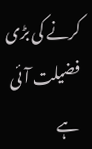کرنے کی بڑی فضیلت آئی ہے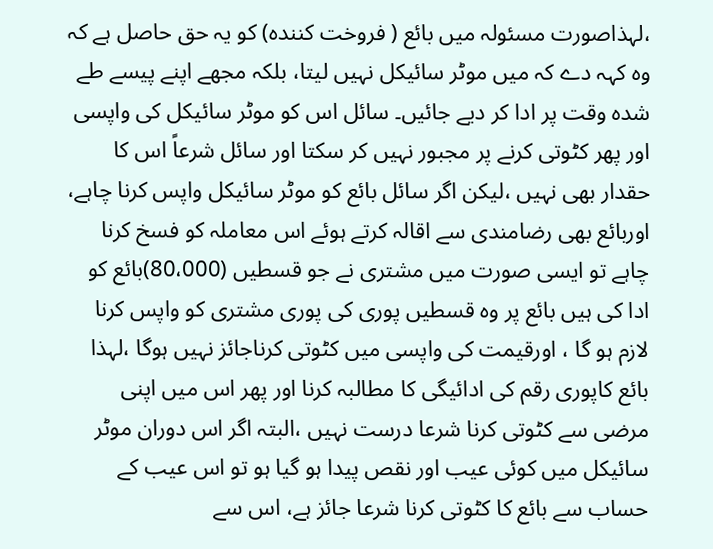،لہذاصورت مسئولہ میں بائع ( فروخت کنندہ) کو یہ حق حاصل ہے کہ وہ کہہ دے کہ میں موٹر سائیکل نہیں لیتا، بلکہ مجھے اپنے پیسے طے شدہ وقت پر ادا کر دیے جائیں۔ سائل اس کو موٹر سائیکل کی واپسی اور پھر کٹوتی کرنے پر مجبور نہیں کر سکتا اور سائل شرعاً اس کا حقدار بھی نہیں ،لیکن اگر سائل بائع کو موٹر سائیکل واپس کرنا چاہے، اوربائع بھی رضامندی سے اقالہ کرتے ہوئے اس معاملہ کو فسخ کرنا چاہے تو ایسی صورت میں مشتری نے جو قسطیں (80،000)بائع کو ادا کی ہیں بائع پر وہ قسطیں پوری کی پوری مشتری کو واپس کرنا لازم ہو گا ، اورقیمت کی واپسی میں کٹوتی کرناجائز نہیں ہوگا ،لہذا بائع کاپوری رقم کی ادائیگی کا مطالبہ کرنا اور پھر اس میں اپنی مرضی سے کٹوتی کرنا شرعا درست نہیں ،البتہ اگر اس دوران موٹر سائیکل میں کوئی عیب اور نقص پیدا ہو گیا ہو تو اس عیب کے حساب سے بائع کا کٹوتی کرنا شرعا جائز ہے، اس سے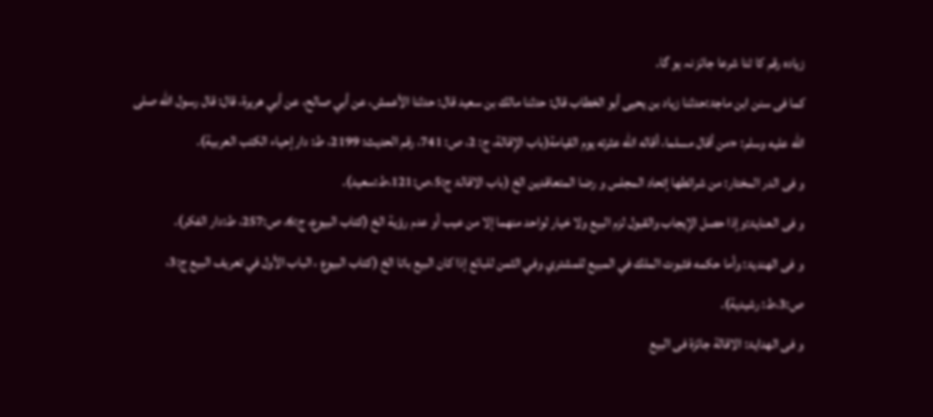زیادہ رقم کا ٹنا شرعا جائز نہ ہو گا۔
کما فی سنن ابن ماجۃ:حدثنا زياد بن يحيى أبو الخطاب قال: حدثنا مالك بن سعيد قال: حدثنا الأعمش، عن أبي صالح، عن أبي هريرة، قال: قال رسول الله صلى الله عليه وسلم: «من أقال مسلما، أقاله الله عثرته يوم القيامة(باب الإقالة، ج: 2، ص: 741، رقم الحدیث: 2199، ط: دار إحياء الكتب العربية)۔
و فی الدر المختار: من شرائطھا إتحاد المجلس و رضا المتعاقدین الخ (باب الاقالۃ ج:5،ص:121،ط:سعید)۔
و فی العنایۃ:وإذا حصل الإيجاب والقبول لزم البيع ولا خيار لواحد منهما إلا من عيب أو عدم رؤية الخ (كتاب البيوع، ج:6، ص:257، ط:دار الفکر)۔
و فی الھندیۃ: وأما حكمه فثبوت الملك في المبيع للمشتري وفي الثمن للبائع إذا كان البيع باتا الخ (کتاب البیوع ، الباب الأول في تعريف البيع ج:3، ص:3،ط: رشیدیة)۔
و فی الھدایۃ: الاقالة جائزۃ فی البیع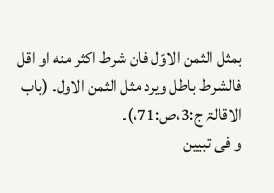بمثل الثمن الاوّل فان شرط اکثر منه او اقل فالشرط باطل ویرد مثل الثمن الاول۔ (باب الاقالۃ ج:3،ص:71،)۔
و فی تبيين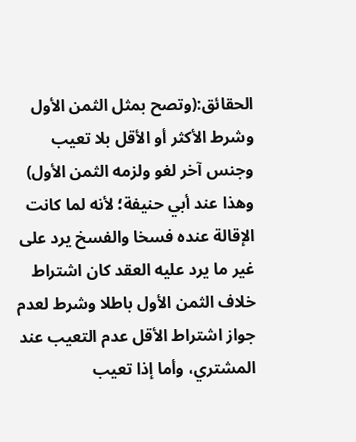الحقائق:(وتصح بمثل الثمن الأول وشرط الأكثر أو الأقل بلا تعيب وجنس آخر لغو ولزمه الثمن الأول) وهذا عند أبي حنيفة؛ لأنه لما كانت الإقالة عنده فسخا والفسخ يرد على غير ما يرد عليه العقد كان اشتراط خلاف الثمن الأول باطلا وشرط لعدم جواز اشتراط الأقل عدم التعيب عند المشتري، وأما إذا تعيب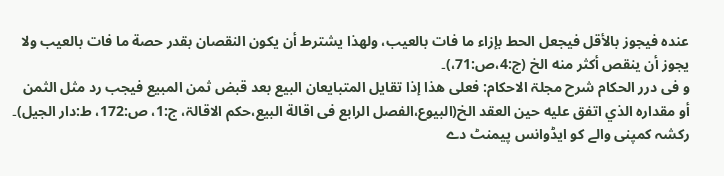عنده فيجوز بالأقل فيجعل الحط بإزاء ما فات بالعيب، ولهذا يشترط أن يكون النقصان بقدر حصة ما فات بالعيب ولا يجوز أن ينقص أكثر منه الخ (ج:4،ص:71،)۔
و فی درر الحکام شرح مجلۃ الاحکام: فعلى هذا إذا تقايل المتبايعان البيع بعد قبض ثمن المبيع فيجب رد مثل الثمن أو مقداره الذي اتفق عليه حين العقد الخ(البيوع،الفصل الرابع فی اقالة البيع،حكم الاقالۃ، ج:1، ص:172، ط:دار الجيل)۔
رکشہ کمپنی والے کو ایڈوانس پیمنٹ دے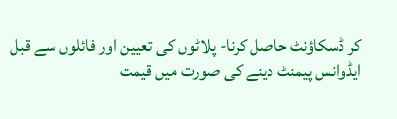کر ڈسکاؤنٹ حاصل کرنا- پلاٹوں کی تعیین اور فائلوں سے قبل ایڈوانس پیمنٹ دینے کی صورت میں قیمت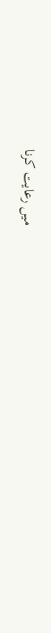میں رعایت کرنا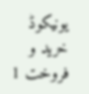یونیکوڈ خرید و فروخت 1